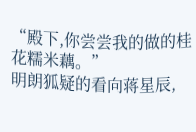“殿下,你尝尝我的做的桂花糯米藕。”
明朗狐疑的看向蒋星辰,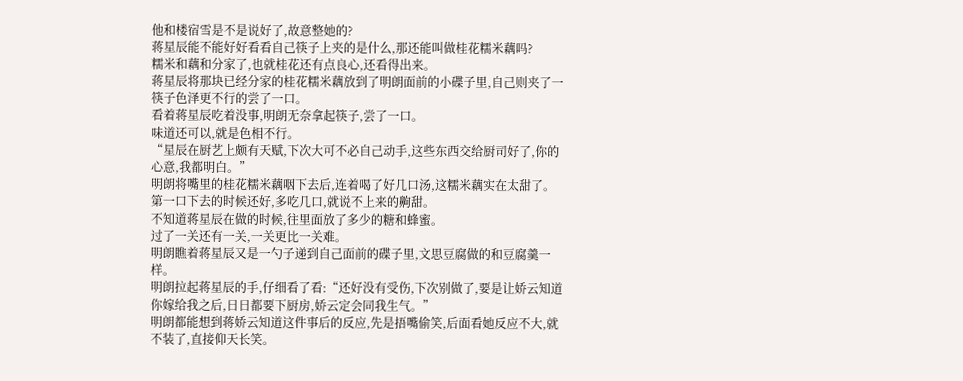他和楼宿雪是不是说好了,故意整她的?
蒋星辰能不能好好看看自己筷子上夹的是什么,那还能叫做桂花糯米藕吗?
糯米和藕和分家了,也就桂花还有点良心,还看得出来。
蒋星辰将那块已经分家的桂花糯米藕放到了明朗面前的小碟子里,自己则夹了一筷子色泽更不行的尝了一口。
看着蒋星辰吃着没事,明朗无奈拿起筷子,尝了一口。
味道还可以,就是色相不行。
“星辰在厨艺上颇有天赋,下次大可不必自己动手,这些东西交给厨司好了,你的心意,我都明白。”
明朗将嘴里的桂花糯米藕咽下去后,连着喝了好几口汤,这糯米藕实在太甜了。
第一口下去的时候还好,多吃几口,就说不上来的齁甜。
不知道蒋星辰在做的时候,往里面放了多少的糖和蜂蜜。
过了一关还有一关,一关更比一关难。
明朗瞧着蒋星辰又是一勺子递到自己面前的碟子里,文思豆腐做的和豆腐羹一样。
明朗拉起蒋星辰的手,仔细看了看:“还好没有受伤,下次别做了,要是让娇云知道你嫁给我之后,日日都要下厨房,娇云定会同我生气。”
明朗都能想到蒋娇云知道这件事后的反应,先是捂嘴偷笑,后面看她反应不大,就不装了,直接仰天长笑。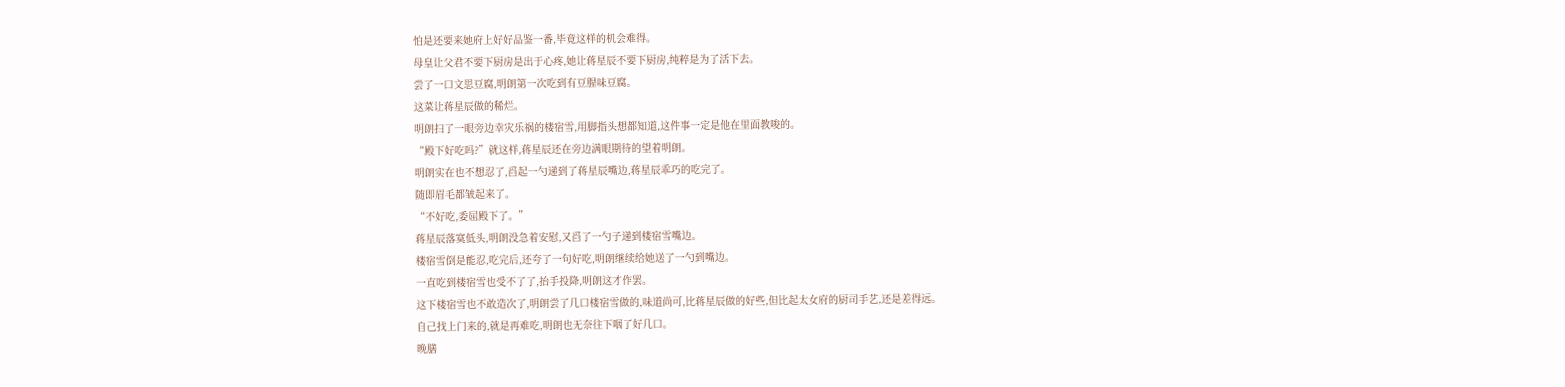怕是还要来她府上好好品鉴一番,毕竟这样的机会难得。
母皇让父君不要下厨房是出于心疼,她让蒋星辰不要下厨房,纯粹是为了活下去。
尝了一口文思豆腐,明朗第一次吃到有豆腥味豆腐。
这菜让蒋星辰做的稀烂。
明朗扫了一眼旁边幸灾乐祸的楼宿雪,用脚指头想都知道,这件事一定是他在里面教唆的。
“殿下好吃吗?”就这样,蒋星辰还在旁边满眼期待的望着明朗。
明朗实在也不想忍了,舀起一勺递到了蒋星辰嘴边,蒋星辰乖巧的吃完了。
随即眉毛都皱起来了。
“不好吃,委屈殿下了。”
蒋星辰落寞低头,明朗没急着安慰,又舀了一勺子递到楼宿雪嘴边。
楼宿雪倒是能忍,吃完后,还夸了一句好吃,明朗继续给她送了一勺到嘴边。
一直吃到楼宿雪也受不了了,抬手投降,明朗这才作罢。
这下楼宿雪也不敢造次了,明朗尝了几口楼宿雪做的,味道尚可,比蒋星辰做的好些,但比起太女府的厨司手艺,还是差得远。
自己找上门来的,就是再难吃,明朗也无奈往下咽了好几口。
晚膳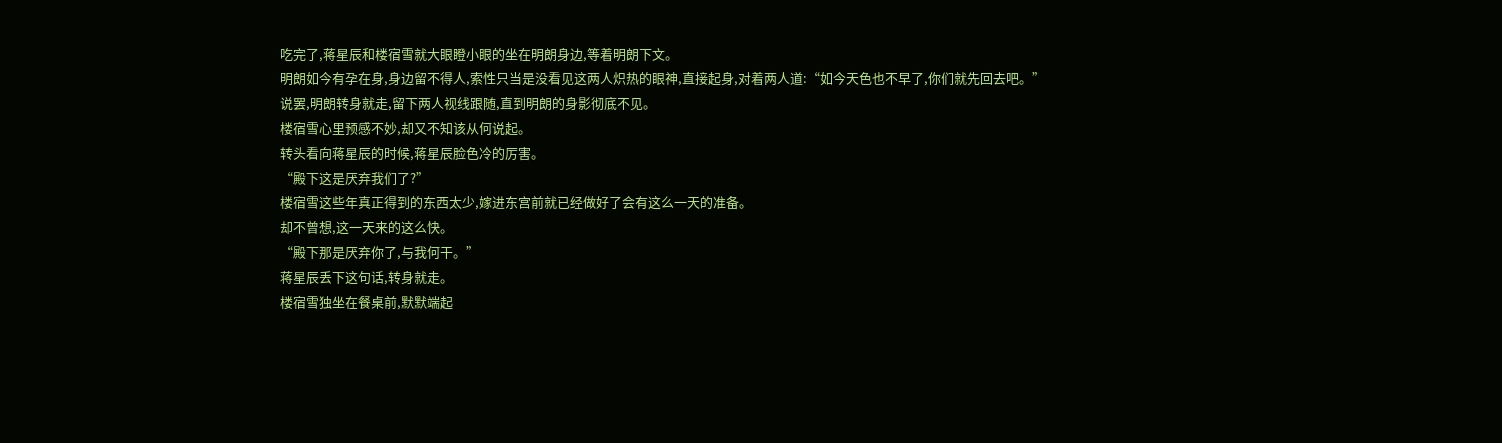吃完了,蒋星辰和楼宿雪就大眼瞪小眼的坐在明朗身边,等着明朗下文。
明朗如今有孕在身,身边留不得人,索性只当是没看见这两人炽热的眼神,直接起身,对着两人道:“如今天色也不早了,你们就先回去吧。”
说罢,明朗转身就走,留下两人视线跟随,直到明朗的身影彻底不见。
楼宿雪心里预感不妙,却又不知该从何说起。
转头看向蒋星辰的时候,蒋星辰脸色冷的厉害。
“殿下这是厌弃我们了?”
楼宿雪这些年真正得到的东西太少,嫁进东宫前就已经做好了会有这么一天的准备。
却不曾想,这一天来的这么快。
“殿下那是厌弃你了,与我何干。”
蒋星辰丢下这句话,转身就走。
楼宿雪独坐在餐桌前,默默端起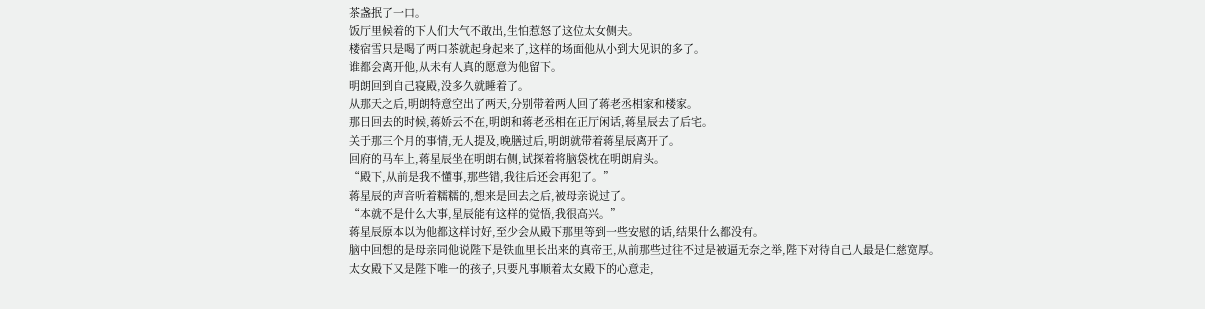茶盏抿了一口。
饭厅里候着的下人们大气不敢出,生怕惹怒了这位太女侧夫。
楼宿雪只是喝了两口茶就起身起来了,这样的场面他从小到大见识的多了。
谁都会离开他,从未有人真的愿意为他留下。
明朗回到自己寝殿,没多久就睡着了。
从那天之后,明朗特意空出了两天,分别带着两人回了蒋老丞相家和楼家。
那日回去的时候,蒋娇云不在,明朗和蒋老丞相在正厅闲话,蒋星辰去了后宅。
关于那三个月的事情,无人提及,晚膳过后,明朗就带着蒋星辰离开了。
回府的马车上,蒋星辰坐在明朗右侧,试探着将脑袋枕在明朗肩头。
“殿下,从前是我不懂事,那些错,我往后还会再犯了。”
蒋星辰的声音听着糯糯的,想来是回去之后,被母亲说过了。
“本就不是什么大事,星辰能有这样的觉悟,我很高兴。”
蒋星辰原本以为他都这样讨好,至少会从殿下那里等到一些安慰的话,结果什么都没有。
脑中回想的是母亲同他说陛下是铁血里长出来的真帝王,从前那些过往不过是被逼无奈之举,陛下对待自己人最是仁慈宽厚。
太女殿下又是陛下唯一的孩子,只要凡事顺着太女殿下的心意走,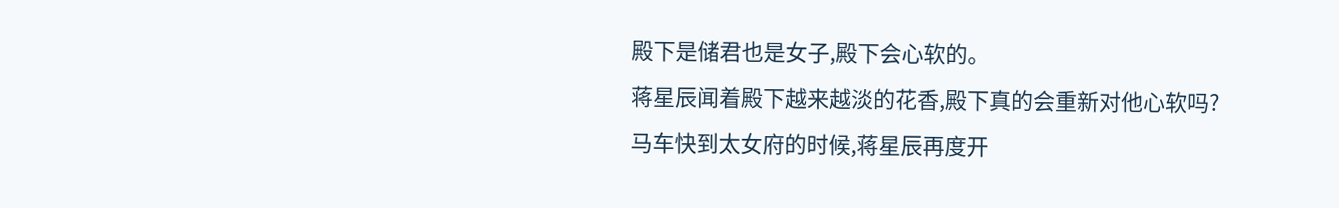殿下是储君也是女子,殿下会心软的。
蒋星辰闻着殿下越来越淡的花香,殿下真的会重新对他心软吗?
马车快到太女府的时候,蒋星辰再度开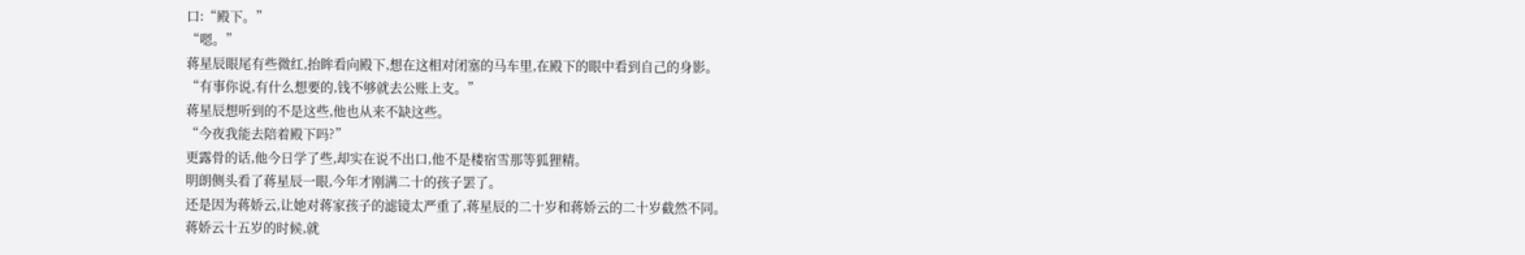口:“殿下。”
“嗯。”
蒋星辰眼尾有些微红,抬眸看向殿下,想在这相对闭塞的马车里,在殿下的眼中看到自己的身影。
“有事你说,有什么想要的,钱不够就去公账上支。”
蒋星辰想听到的不是这些,他也从来不缺这些。
“今夜我能去陪着殿下吗?”
更露骨的话,他今日学了些,却实在说不出口,他不是楼宿雪那等狐狸精。
明朗侧头看了蒋星辰一眼,今年才刚满二十的孩子罢了。
还是因为蒋娇云,让她对蒋家孩子的滤镜太严重了,蒋星辰的二十岁和蒋娇云的二十岁截然不同。
蒋娇云十五岁的时候,就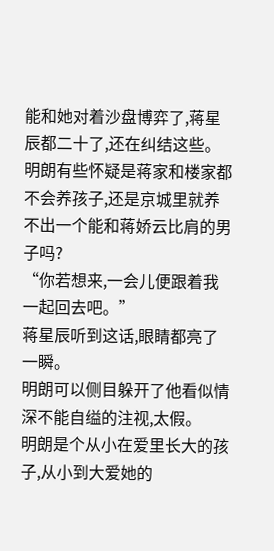能和她对着沙盘博弈了,蒋星辰都二十了,还在纠结这些。
明朗有些怀疑是蒋家和楼家都不会养孩子,还是京城里就养不出一个能和蒋娇云比肩的男子吗?
“你若想来,一会儿便跟着我一起回去吧。”
蒋星辰听到这话,眼睛都亮了一瞬。
明朗可以侧目躲开了他看似情深不能自缢的注视,太假。
明朗是个从小在爱里长大的孩子,从小到大爱她的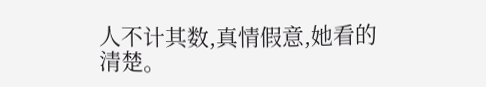人不计其数,真情假意,她看的清楚。